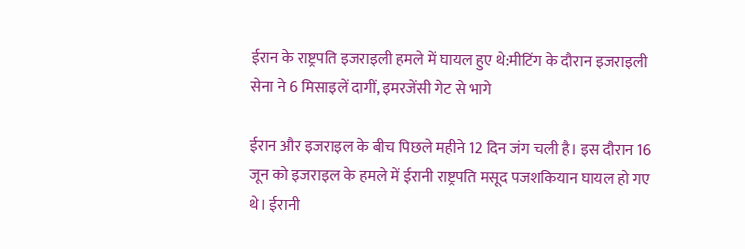ईरान के राष्ट्रपति इजराइली हमले में घायल हुए थे:मीटिंग के दौरान इजराइली सेना ने 6 मिसाइलें दागीं, इमरजेंसी गेट से भागे

ईरान और इजराइल के बीच पिछले महीने 12 दिन जंग चली है। इस दौरान 16 जून को इजराइल के हमले में ईरानी राष्ट्रपति मसूद पजशकियान घायल हो गए थे। ईरानी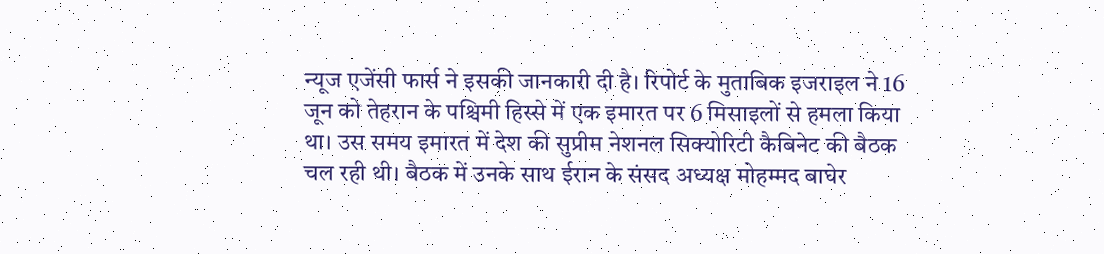न्यूज एजेंसी फार्स ने इसकी जानकारी दी है। रिपोर्ट के मुताबिक इजराइल ने 16 जून को तेहरान के पश्चिमी हिस्से में एक इमारत पर 6 मिसाइलों से हमला किया था। उस समय इमारत में देश की सुप्रीम नेशनल सिक्योरिटी कैबिनेट की बैठक चल रही थी। बैठक में उनके साथ ईरान के संसद अध्यक्ष मोहम्मद बाघेर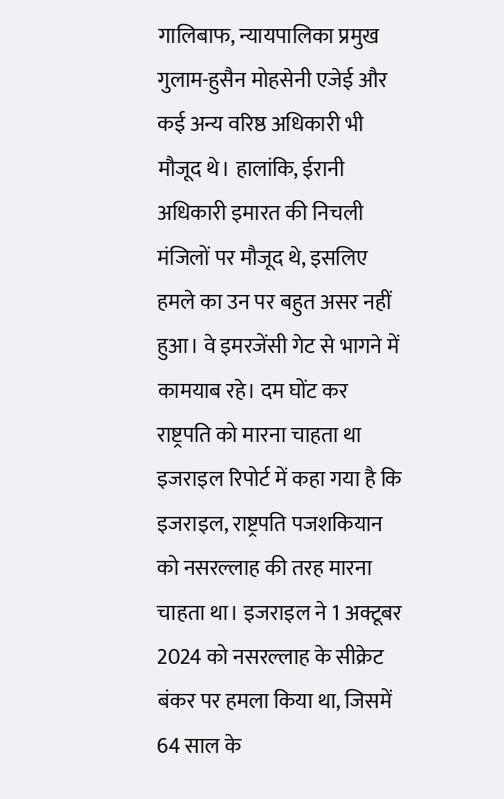गालिबाफ, न्यायपालिका प्रमुख गुलाम-हुसैन मोहसेनी एजेई और कई अन्य वरिष्ठ अधिकारी भी मौजूद थे। हालांकि, ईरानी अधिकारी इमारत की निचली मंजिलों पर मौजूद थे, इसलिए हमले का उन पर बहुत असर नहीं हुआ। वे इमरजेंसी गेट से भागने में कामयाब रहे। दम घोंट कर राष्ट्रपति को मारना चाहता था इजराइल रिपोर्ट में कहा गया है कि इजराइल, राष्ट्रपति पजशकियान को नसरल्लाह की तरह मारना चाहता था। इजराइल ने 1 अक्टूबर 2024 को नसरल्लाह के सीक्रेट बंकर पर हमला किया था, जिसमें 64 साल के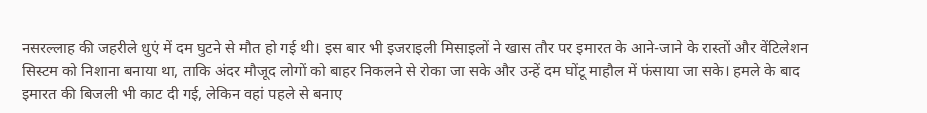नसरल्लाह की जहरीले धुएं में दम घुटने से मौत हो गई थी। इस बार भी इजराइली मिसाइलों ने खास तौर पर इमारत के आने-जाने के रास्तों और वेंटिलेशन सिस्टम को निशाना बनाया था, ताकि अंदर मौजूद लोगों को बाहर निकलने से रोका जा सके और उन्हें दम घोंटू माहौल में फंसाया जा सके। हमले के बाद इमारत की बिजली भी काट दी गई, लेकिन वहां पहले से बनाए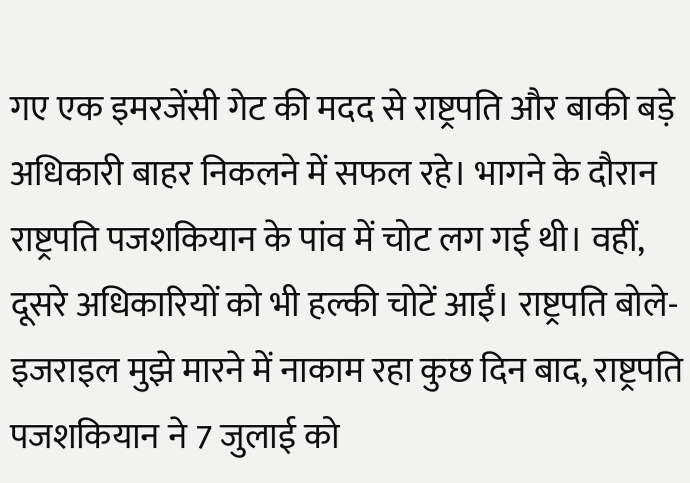गए एक इमरजेंसी गेट की मदद से राष्ट्रपति और बाकी बड़े अधिकारी बाहर निकलने में सफल रहे। भागने के दौरान राष्ट्रपति पजशकियान के पांव में चोट लग गई थी। वहीं, दूसरे अधिकारियों को भी हल्की चोटें आईं। राष्ट्रपति बोले- इजराइल मुझे मारने में नाकाम रहा कुछ दिन बाद, राष्ट्रपति पजशकियान ने 7 जुलाई को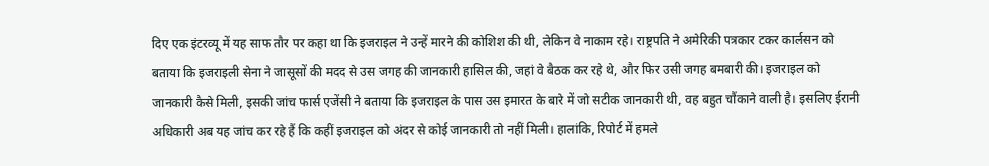दिए एक इंटरव्यू में यह साफ तौर पर कहा था कि इजराइल ने उन्हें मारने की कोशिश की थी, लेकिन वे नाकाम रहे। राष्ट्रपति ने अमेरिकी पत्रकार टकर कार्लसन को बताया कि इजराइली सेना ने जासूसों की मदद से उस जगह की जानकारी हासिल की, जहां वे बैठक कर रहे थे, और फिर उसी जगह बमबारी की। इजराइल को जानकारी कैसे मिली, इसकी जांच फार्स एजेंसी ने बताया कि इजराइल के पास उस इमारत के बारे में जो सटीक जानकारी थी, वह बहुत चौंकाने वाली है। इसलिए ईरानी अधिकारी अब यह जांच कर रहे हैं कि कहीं इजराइल को अंदर से कोई जानकारी तो नहीं मिली। हालांकि, रिपोर्ट में हमले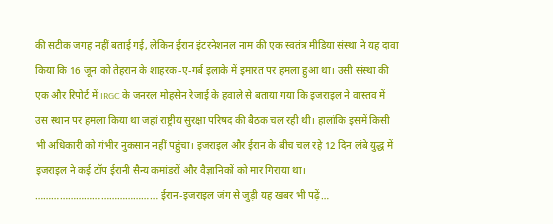की सटीक जगह नहीं बताई गई, लेकिन ईरान इंटरनेशनल नाम की एक स्वतंत्र मीडिया संस्था ने यह दावा किया कि 16 जून को तेहरान के शाहरक-ए-गर्ब इलाके में इमारत पर हमला हुआ था। उसी संस्था की एक और रिपोर्ट में IRGC के जनरल मोहसेन रेजाई के हवाले से बताया गया कि इजराइल ने वास्तव में उस स्थान पर हमला किया था जहां राष्ट्रीय सुरक्षा परिषद की बैठक चल रही थी। हालांकि इसमें किसी भी अधिकारी को गंभीर नुकसान नहीं पहुंचा। इजराइल और ईरान के बीच चल रहे 12 दिन लंबे युद्ध में इजराइल ने कई टॉप ईरानी सैन्य कमांडरों और वैज्ञानिकों को मार गिराया था। ……………………………………… ईरान-इजराइल जंग से जुड़ी यह खबर भी पढ़ें…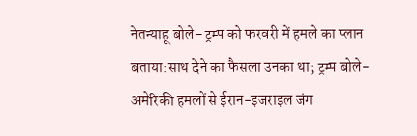नेतन्याहू बोले- ट्रम्प को फरवरी में हमले का प्लान बताया:साथ देने का फैसला उनका था; ट्रम्प बोले- अमेरिकी हमलों से ईरान-इजराइल जंग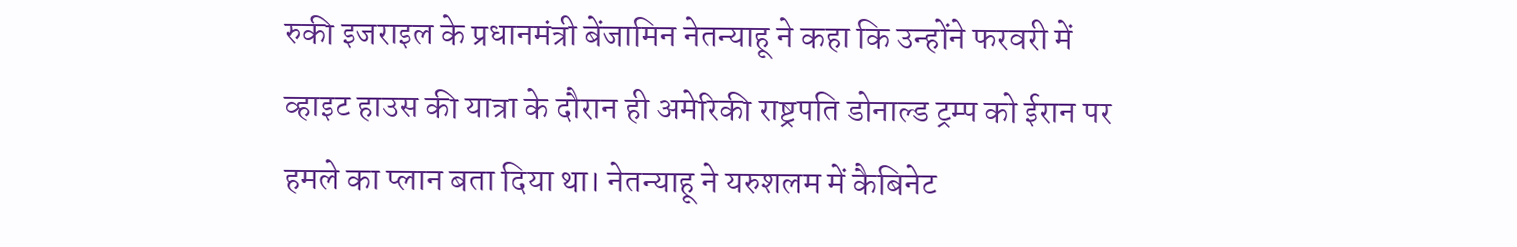रुकी इजराइल के प्रधानमंत्री बेंजामिन नेतन्याहू ने कहा कि उन्होंने फरवरी में व्हाइट हाउस की यात्रा के दौरान ही अमेरिकी राष्ट्रपति डोनाल्ड ट्रम्प को ईरान पर हमले का प्लान बता दिया था। नेतन्याहू ने यरुशलम में कैबिनेट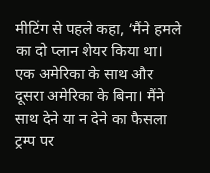मीटिंग से पहले कहा, ‘मैंने हमले का दो प्लान शेयर किया था। एक अमेरिका के साथ और दूसरा अमेरिका के बिना। मैंने साथ देने या न देने का फैसला ट्रम्प पर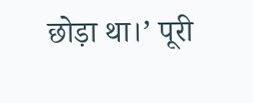छोड़ा था।’ पूरी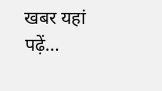खबर यहां पढ़ें…